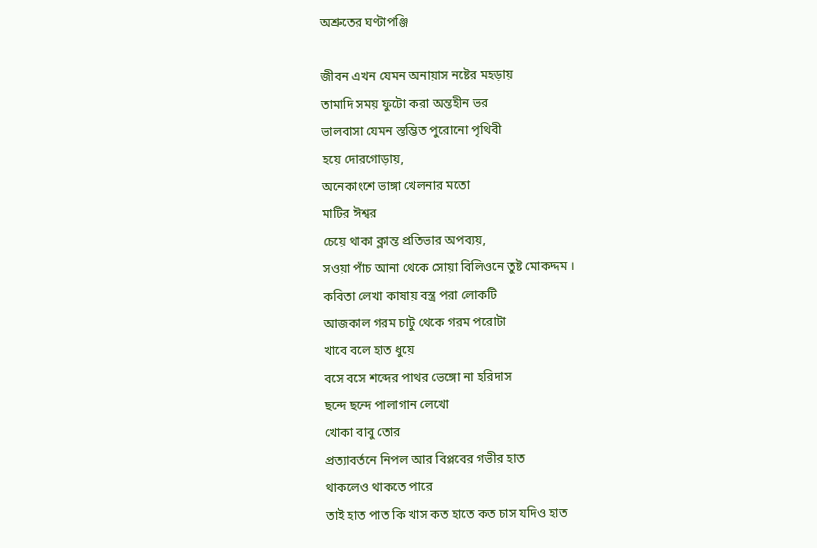অশ্রুতের ঘণ্টাপঞ্জি

জীবন এখন যেমন অনায়াস নষ্টের মহড়ায়
তামাদি সময় ফুটো করা অন্তহীন ভর
ভালবাসা যেমন স্তম্ভিত পুরোনো পৃথিবী
হয়ে দোরগোড়ায়,
অনেকাংশে ভাঙ্গা খেলনার মতো
মাটির ঈশ্বর
চেয়ে থাকা ক্লান্ত প্রতিভার অপব্যয়,
সওয়া পাঁচ আনা থেকে সোয়া বিলিওনে তুষ্ট মোকদ্দম ।
কবিতা লেখা কাষায় বস্ত্র পরা লোকটি
আজকাল গরম চাটু থেকে গরম পরোটা
খাবে বলে হাত ধুয়ে
বসে বসে শব্দের পাথর ভেঙ্গো না হরিদাস
ছন্দে ছন্দে পালাগান লেখো
খোকা বাবু তোর
প্রত্যাবর্তনে নিপল আর বিপ্লবের গভীর হাত
থাকলেও থাকতে পারে
তাই হাত পাত কি খাস কত হাতে কত চাস যদিও হাত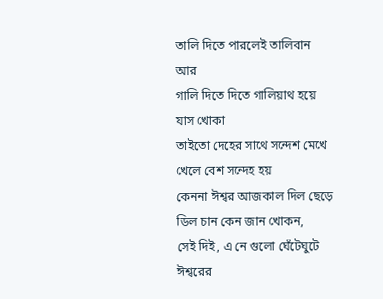তালি দিতে পারলেই তালিবান আর
গালি দিতে দিতে গালিয়াথ হয়ে যাস খোকা
তাইতো দেহের সাথে সন্দেশ মেখে খেলে বেশ সন্দেহ হয়
কেননা ঈশ্বর আজকাল দিল ছেড়ে
ডিল চান কেন জান খোকন,
সেই দিই, এ নে গুলো ঘেঁটেঘুটে ঈশ্বরের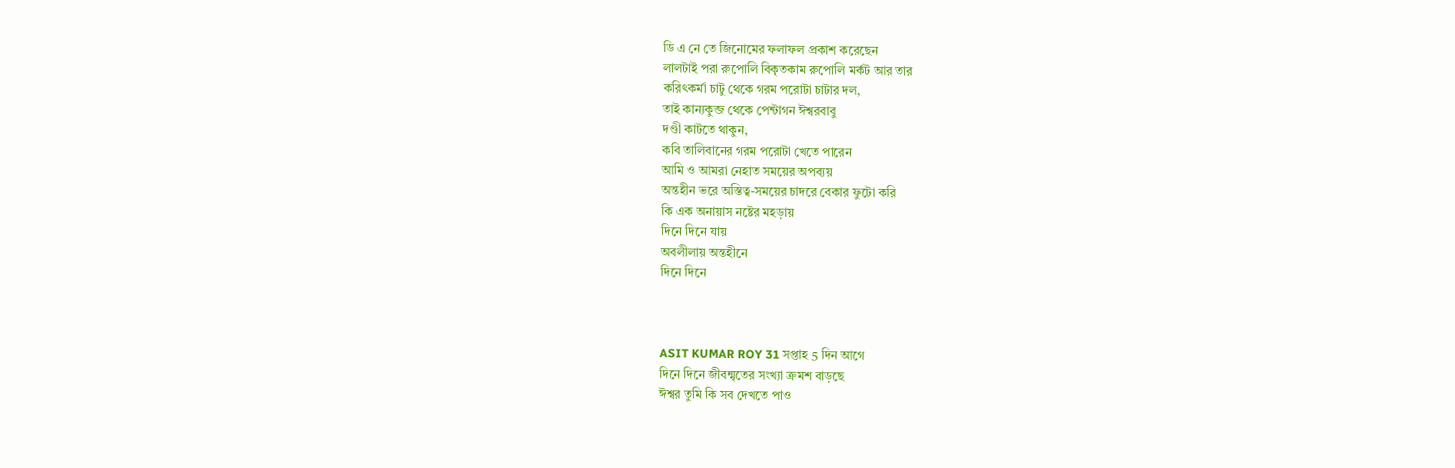ডি এ নে তে জিনোমের ফলাফল প্রকাশ করেছেন
লালটাই পরা রুপোলি বিকৃতকাম রুপোলি মর্কট আর তার
করিৎকর্মা চাটু থেকে গরম পরোটা চাটার দল,
তাই কান্যকুব্জ থেকে পেন্টাগন ঈশ্বরবাবু
দণ্ডী কাটতে থাকুন,
কবি তালিবানের গরম পরোটা খেতে পারেন
আমি ও আমরা নেহাত সময়ের অপব্যয়
অন্তহীন ভরে অস্তিত্ব-সময়ের চাদরে বেকার ফুটো করি
কি এক অনায়াস নষ্টের মহড়ায়
দিনে দিনে যায়
অবলীলায় অন্তহীনে
দিনে দিনে



ASIT KUMAR ROY 31 সপ্তাহ 5 দিন আগে
দিনে দিনে জীবন্মৃতের সংখ্যা ক্রমশ বাড়ছে
ঈশ্বর তুমি কি সব দেখতে পাও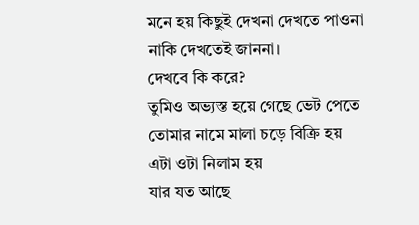মনে হয় কিছুই দেখনা দেখতে পাওনা
নাকি দেখতেই জাননা।
দেখবে কি করে?
তুমিও অভ্যস্ত হয়ে গেছে ভেট পেতে
তোমার নামে মালা চড়ে বিক্রি হয়
এটা ওটা নিলাম হয়
যার যত আছে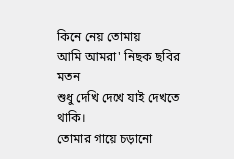কিনে নেয় তোমায়
আমি আমরা' নিছক ছবির মতন
শুধু দেখি দেখে যাই দেখতে থাকি।
তোমার গায়ে চড়ানো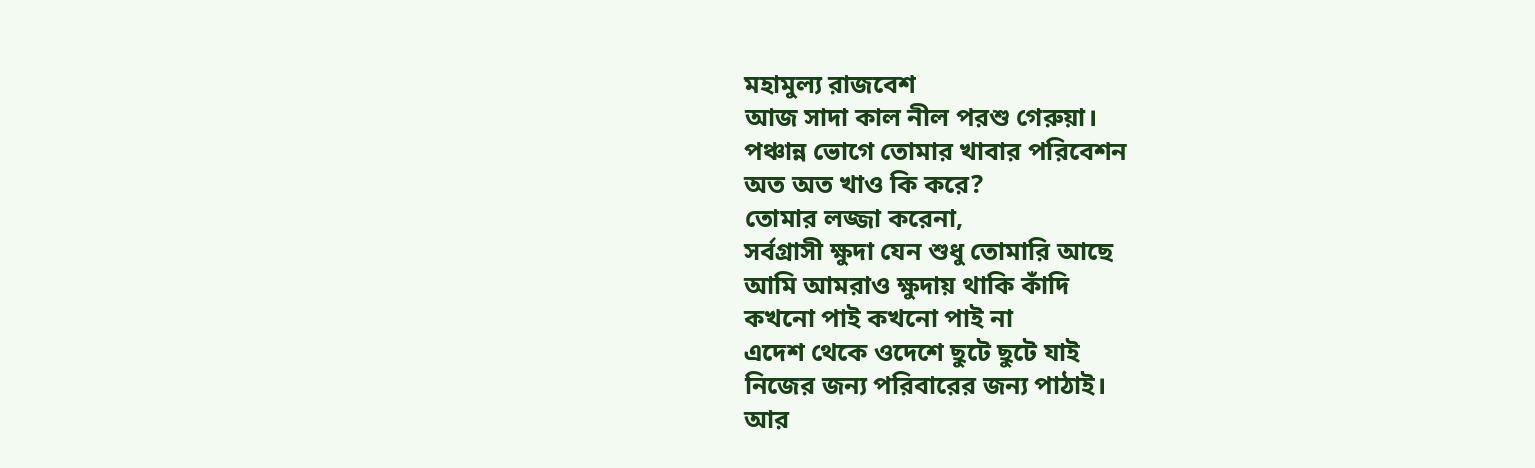মহামুল্য রাজবেশ
আজ সাদা কাল নীল পরশু গেরুয়া।
পঞ্চান্ন ভোগে তোমার খাবার পরিবেশন
অত অত খাও কি করে?
তোমার লজ্জা করেনা,
সর্বগ্রাসী ক্ষুদা যেন শুধু তোমারি আছে
আমি আমরাও ক্ষুদায় থাকি কাঁদি
কখনো পাই কখনো পাই না
এদেশ থেকে ওদেশে ছুটে ছুটে যাই
নিজের জন্য পরিবারের জন্য পাঠাই।
আর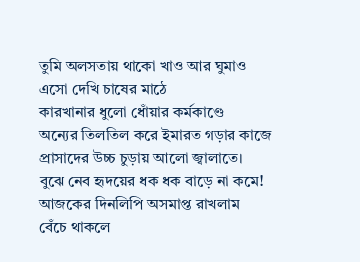তুমি অলসতায় থাকো খাও আর ঘুমাও
এসো দেখি চাষের মাঠে
কারখানার ধুলো ধোঁয়ার কর্মকাণ্ডে
অন্যের তিলতিল করে ইমারত গড়ার কাজে
প্রাসাদের উচ্চ চুড়ায় আলো জ্বালাতে।
বুঝে নেব হৃদয়ের ধক ধক বাড়ে না কমে!
আজকের দিনলিপি অসমাপ্ত রাখলাম
বেঁচে থাকলে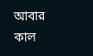আবার কাল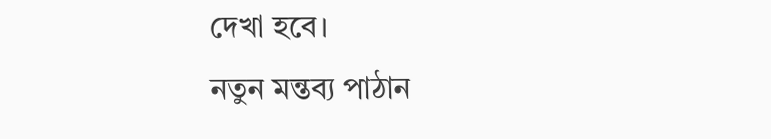দেখা হবে।
নতুন মন্তব্য পাঠান